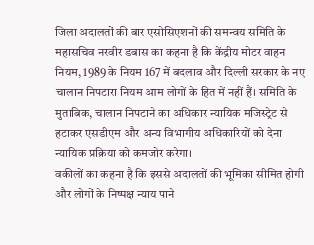जिला अदालतों की बार एसोसिएशनों की समन्वय समिति के महासचिव नरवीर डबास का कहना है कि केंद्रीय मोटर वाहन नियम, 1989 के नियम 167 में बदलाव और दिल्ली सरकार के नए चालान निपटारा नियम आम लोगों के हित में नहीं हैं। समिति के मुताबिक, चालान निपटाने का अधिकार न्यायिक मजिस्ट्रेट से हटाकर एसडीएम और अन्य विभागीय अधिकारियों को देना न्यायिक प्रक्रिया को कमजोर करेगा।
वकीलों का कहना है कि इससे अदालतों की भूमिका सीमित होगी और लोगों के निष्पक्ष न्याय पाने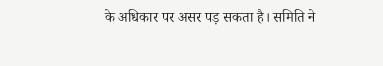के अधिकार पर असर पड़ सकता है। समिति ने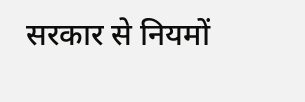सरकार से नियमों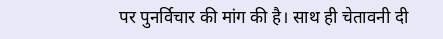पर पुनर्विचार की मांग की है। साथ ही चेतावनी दी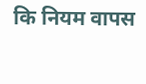कि नियम वापस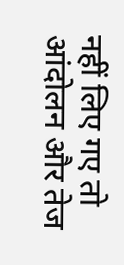नहीं लिए गए तो आंदोलन और तेज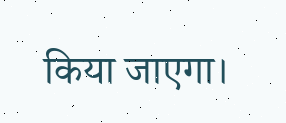किया जाएगा।